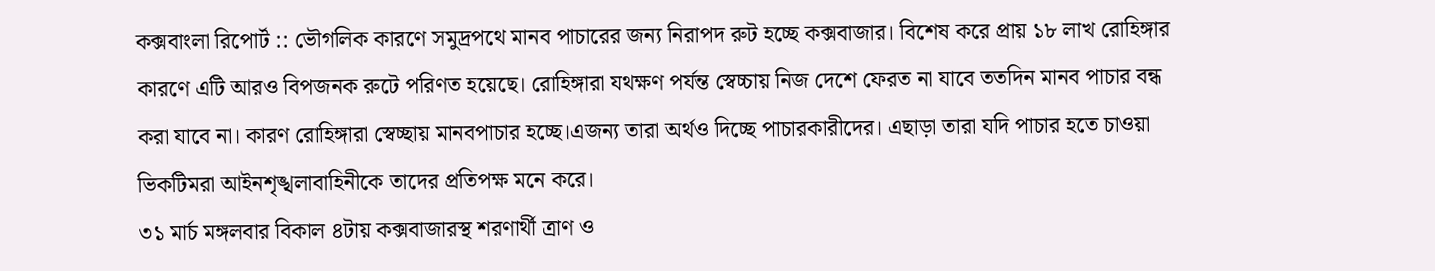কক্সবাংলা রিপোর্ট :: ভৌগলিক কারণে সমুদ্রপথে মানব পাচারের জন্য নিরাপদ রুট হচ্ছে কক্সবাজার। বিশেষ করে প্রায় ১৮ লাখ রোহিঙ্গার কারণে এটি আরও বিপজনক রুটে পরিণত হয়েছে। রোহিঙ্গারা যথক্ষণ পর্যন্ত স্বেচ্চায় নিজ দেশে ফেরত না যাবে ততদিন মানব পাচার বন্ধ করা যাবে না। কারণ রোহিঙ্গারা স্বেচ্ছায় মানবপাচার হচ্ছে।এজন্য তারা অর্থও দিচ্ছে পাচারকারীদের। এছাড়া তারা যদি পাচার হতে চাওয়া ভিকটিমরা আইনশৃঙ্খলাবাহিনীকে তাদের প্রতিপক্ষ মনে করে।
৩১ মার্চ মঙ্গলবার বিকাল ৪টায় কক্সবাজারস্থ শরণার্থী ত্রাণ ও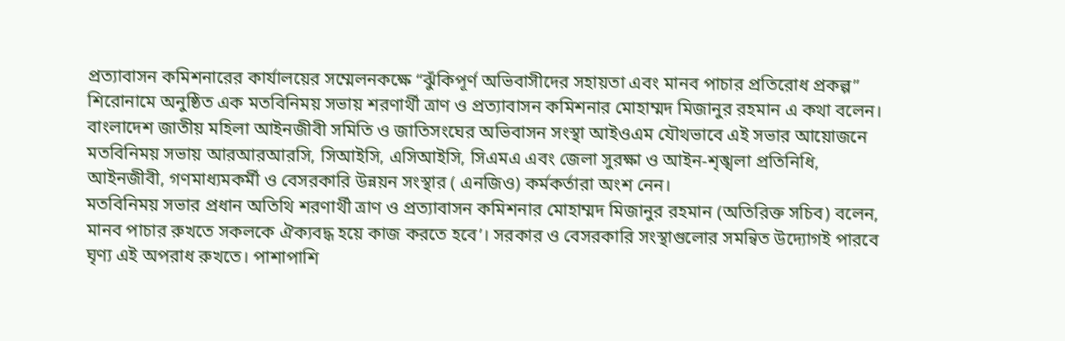প্রত্যাবাসন কমিশনারের কার্যালয়ের সম্মেলনকক্ষে “ঝুঁকিপূর্ণ অভিবাসীদের সহায়তা এবং মানব পাচার প্রতিরোধ প্রকল্প” শিরোনামে অনুষ্ঠিত এক মতবিনিময় সভায় শরণার্থী ত্রাণ ও প্রত্যাবাসন কমিশনার মোহাম্মদ মিজানুর রহমান এ কথা বলেন।
বাংলাদেশ জাতীয় মহিলা আইনজীবী সমিতি ও জাতিসংঘের অভিবাসন সংস্থা আইওএম যৌথভাবে এই সভার আয়োজনে মতবিনিময় সভায় আরআরআরসি, সিআইসি, এসিআইসি, সিএমএ এবং জেলা সুরক্ষা ও আইন-শৃঙ্খলা প্রতিনিধি, আইনজীবী, গণমাধ্যমকর্মী ও বেসরকারি উন্নয়ন সংস্থার ( এনজিও) কর্মকর্তারা অংশ নেন।
মতবিনিময় সভার প্রধান অতিথি শরণার্থী ত্রাণ ও প্রত্যাবাসন কমিশনার মোহাম্মদ মিজানুর রহমান (অতিরিক্ত সচিব) বলেন, মানব পাচার রুখতে সকলকে ঐক্যবদ্ধ হয়ে কাজ করতে হবে’। সরকার ও বেসরকারি সংস্থাগুলোর সমন্বিত উদ্যোগই পারবে ঘৃণ্য এই অপরাধ রুখতে। পাশাপাশি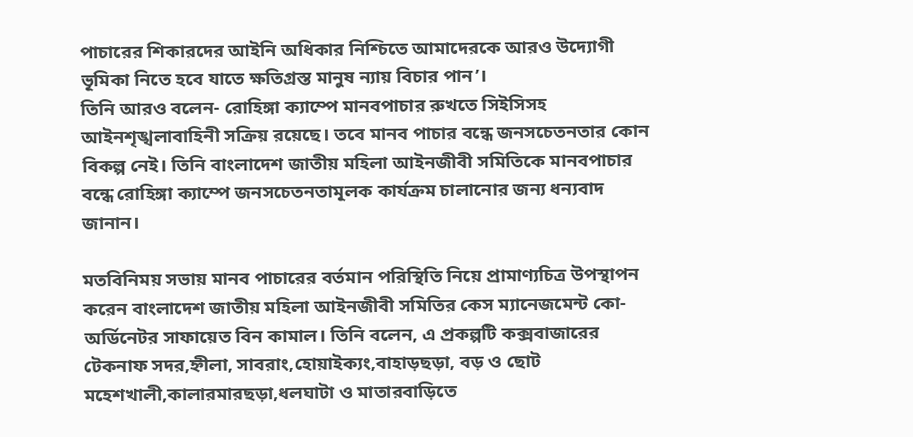পাচারের শিকারদের আইনি অধিকার নিশ্চিতে আমাদেরকে আরও উদ্যোগী ভূমিকা নিতে হবে যাতে ক্ষতিগ্রস্ত মানুষ ন্যায় বিচার পান’।
তিনি আরও বলেন- রোহিঙ্গা ক্যাম্পে মানবপাচার রুখতে সিইসিসহ আইনশৃঙ্খলাবাহিনী সক্রিয় রয়েছে। তবে মানব পাচার বন্ধে জনসচেতনতার কোন বিকল্প নেই। তিনি বাংলাদেশ জাতীয় মহিলা আইনজীবী সমিতিকে মানবপাচার বন্ধে রোহিঙ্গা ক্যাম্পে জনসচেতনতামূলক কার্যক্রম চালানোর জন্য ধন্যবাদ জানান।

মতবিনিময় সভায় মানব পাচারের বর্তমান পরিস্থিতি নিয়ে প্রামাণ্যচিত্র উপস্থাপন করেন বাংলাদেশ জাতীয় মহিলা আইনজীবী সমিতির কেস ম্যানেজমেন্ট কো-অর্ডিনেটর সাফায়েত বিন কামাল। তিনি বলেন, এ প্রকল্পটি কক্সবাজারের টেকনাফ সদর,হ্নীলা, সাবরাং,হোয়াইক্যং,বাহাড়ছড়া, বড় ও ছোট মহেশখালী,কালারমারছড়া,ধলঘাটা ও মাতারবাড়িতে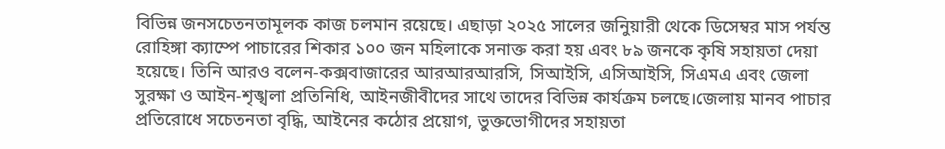বিভিন্ন জনসচেতনতামূলক কাজ চলমান রয়েছে। এছাড়া ২০২৫ সালের জনিুয়ারী থেকে ডিসেম্বর মাস পর্যন্ত রোহিঙ্গা ক্যাম্পে পাচারের শিকার ১০০ জন মহিলাকে সনাক্ত করা হয় এবং ৮৯ জনকে কৃষি সহায়তা দেয়া হয়েছে। তিনি আরও বলেন-কক্সবাজারের আরআরআরসি, সিআইসি, এসিআইসি, সিএমএ এবং জেলা সুরক্ষা ও আইন-শৃঙ্খলা প্রতিনিধি, আইনজীবীদের সাথে তাদের বিভিন্ন কার্যক্রম চলছে।জেলায় মানব পাচার প্রতিরোধে সচেতনতা বৃদ্ধি, আইনের কঠোর প্রয়োগ, ভুক্তভোগীদের সহায়তা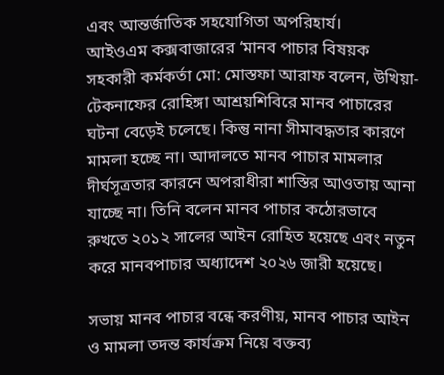এবং আন্তর্জাতিক সহযোগিতা অপরিহার্য।
আইওএম কক্সবাজারের ‘মানব পাচার বিষয়ক সহকারী কর্মকর্তা মো: মোস্তফা আরাফ বলেন, উখিয়া-টেকনাফের রোহিঙ্গা আশ্রয়শিবিরে মানব পাচারের ঘটনা বেড়েই চলেছে। কিন্তু নানা সীমাবদ্ধতার কারণে মামলা হচ্ছে না। আদালতে মানব পাচার মামলার দীর্ঘসূত্রতার কারনে অপরাধীরা শাস্তির আওতায় আনা যাচ্ছে না। তিনি বলেন মানব পাচার কঠোরভাবে রুখতে ২০১২ সালের আইন রোহিত হয়েছে এবং নতুন করে মানবপাচার অধ্যাদেশ ২০২৬ জারী হয়েছে।

সভায় মানব পাচার বন্ধে করণীয়, মানব পাচার আইন ও মামলা তদন্ত কার্যক্রম নিয়ে বক্তব্য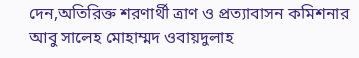দেন,অতিরিক্ত শরণার্থী ত্রাণ ও প্রত্যাবাসন কমিশনার আবু সালেহ মোহাম্মদ ওবায়দুলাহ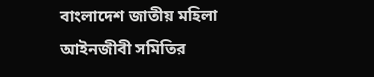বাংলাদেশ জাতীয় মহিলা আইনজীবী সমিতির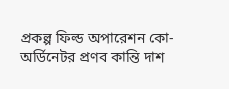প্রকল্প ফিল্ড অপারেশন কো-অর্ডিনেটর প্রণব কান্তি দাশ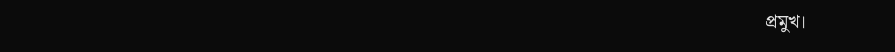প্রমুখ।